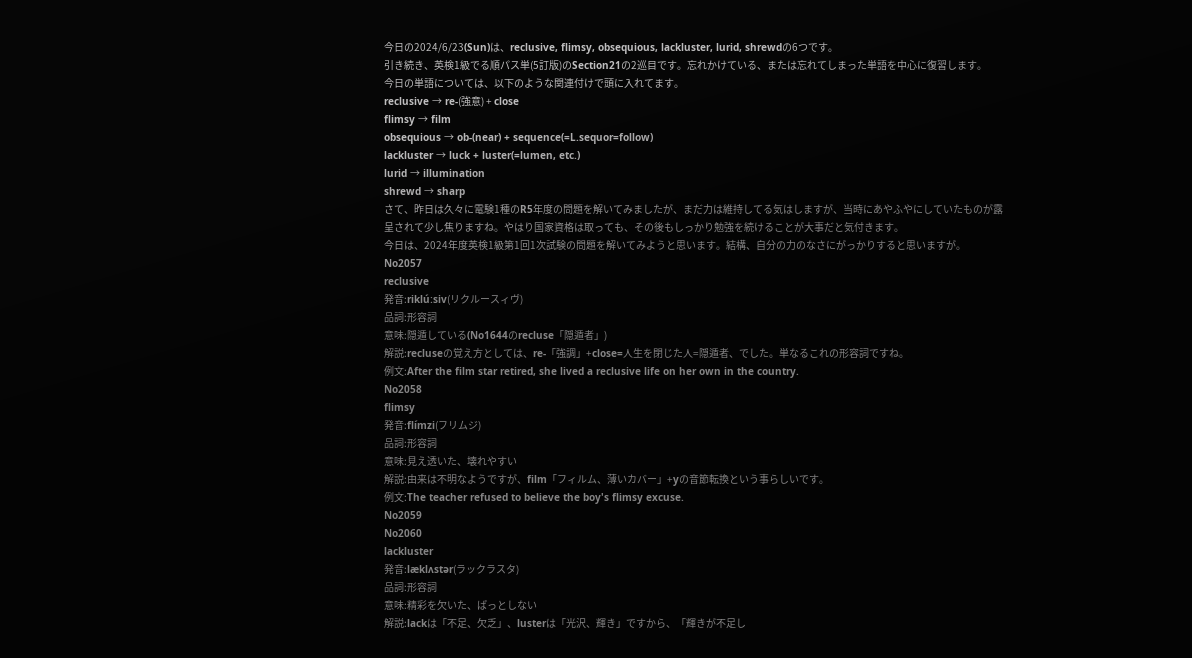今日の2024/6/23(Sun)は、reclusive, flimsy, obsequious, lackluster, lurid, shrewdの6つです。
引き続き、英検1級でる順パス単(5訂版)のSection21の2巡目です。忘れかけている、または忘れてしまった単語を中心に復習します。
今日の単語については、以下のような関連付けで頭に入れてます。
reclusive → re-(強意) + close
flimsy → film
obsequious → ob-(near) + sequence(=L.sequor=follow)
lackluster → luck + luster(=lumen, etc.)
lurid → illumination
shrewd → sharp
さて、昨日は久々に電験1種のR5年度の問題を解いてみましたが、まだ力は維持してる気はしますが、当時にあやふやにしていたものが露呈されて少し焦りますね。やはり国家資格は取っても、その後もしっかり勉強を続けることが大事だと気付きます。
今日は、2024年度英検1級第1回1次試験の問題を解いてみようと思います。結構、自分の力のなさにがっかりすると思いますが。
No2057
reclusive
発音:riklúːsiv(リクルースィヴ)
品詞:形容詞
意味:隠遁している(No1644のrecluse「隠遁者」)
解説:recluseの覚え方としては、re-「強調」+close=人生を閉じた人=隠遁者、でした。単なるこれの形容詞ですね。
例文:After the film star retired, she lived a reclusive life on her own in the country.
No2058
flimsy
発音:flímzi(フリムジ)
品詞:形容詞
意味:見え透いた、壊れやすい
解説:由来は不明なようですが、film「フィルム、薄いカバー」+yの音節転換という事らしいです。
例文:The teacher refused to believe the boy's flimsy excuse.
No2059
No2060
lackluster
発音:læklʌstər(ラックラスタ)
品詞:形容詞
意味:精彩を欠いた、ぱっとしない
解説:lackは「不足、欠乏」、lusterは「光沢、輝き」ですから、「輝きが不足し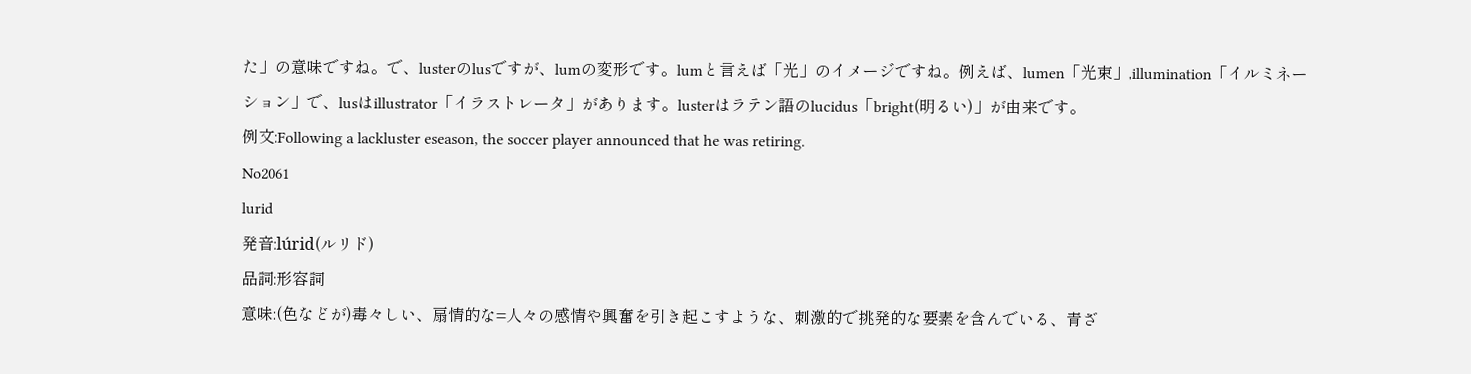た」の意味ですね。で、lusterのlusですが、lumの変形です。lumと言えば「光」のイメージですね。例えば、lumen「光束」,illumination「イルミネーション」で、lusはillustrator「イラストレータ」があります。lusterはラテン語のlucidus「bright(明るい)」が由来です。
例文:Following a lackluster eseason, the soccer player announced that he was retiring.
No2061
lurid
発音:lúrid(ルリド)
品詞:形容詞
意味:(色などが)毒々しい、扇情的な=人々の感情や興奮を引き起こすような、刺激的で挑発的な要素を含んでいる、青ざ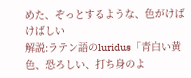めた、ぞっとするような、色がけばけばしい
解説:ラテン語のluridus「青白い黄色、恐ろしい、打ち身のよ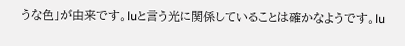うな色」が由来です。luと言う光に関係していることは確かなようです。lu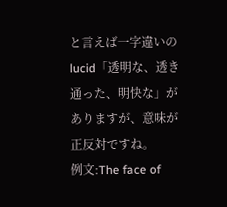と言えば一字違いのlucid「透明な、透き通った、明快な」がありますが、意味が正反対ですね。
例文:The face of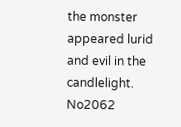the monster appeared lurid and evil in the candlelight.
No2062